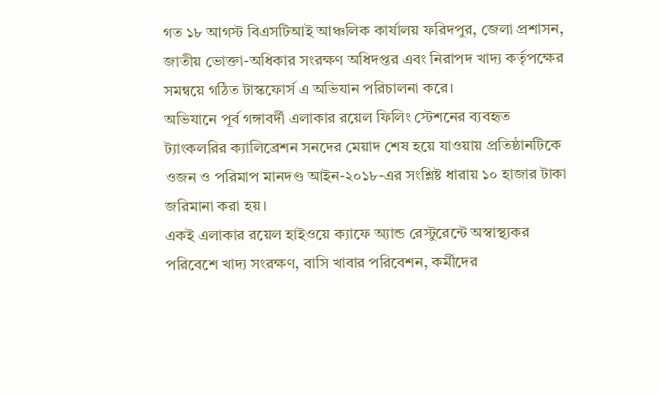গত ১৮ আগস্ট বিএসটিআই আঞ্চলিক কার্যালয় ফরিদপুর, জেলা প্রশাসন, জাতীয় ভোক্তা-অধিকার সংরক্ষণ অধিদপ্তর এবং নিরাপদ খাদ্য কর্তৃপক্ষের সমন্বয়ে গঠিত টাস্কফোর্স এ অভিযান পরিচালনা করে।
অভিযানে পূর্ব গঙ্গাবর্দী এলাকার রয়েল ফিলিং স্টেশনের ব্যবহৃত ট্যাংকলরির ক্যালিব্রেশন সনদের মেয়াদ শেষ হয়ে যাওয়ায় প্রতিষ্ঠানটিকে ওজন ও পরিমাপ মানদণ্ড আইন-২০১৮-এর সংশ্লিষ্ট ধারায় ১০ হাজার টাকা জরিমানা করা হয়।
একই এলাকার রয়েল হাইওয়ে ক্যাফে অ্যান্ড রেস্টুরেন্টে অস্বাস্থ্যকর পরিবেশে খাদ্য সংরক্ষণ, বাসি খাবার পরিবেশন, কর্মীদের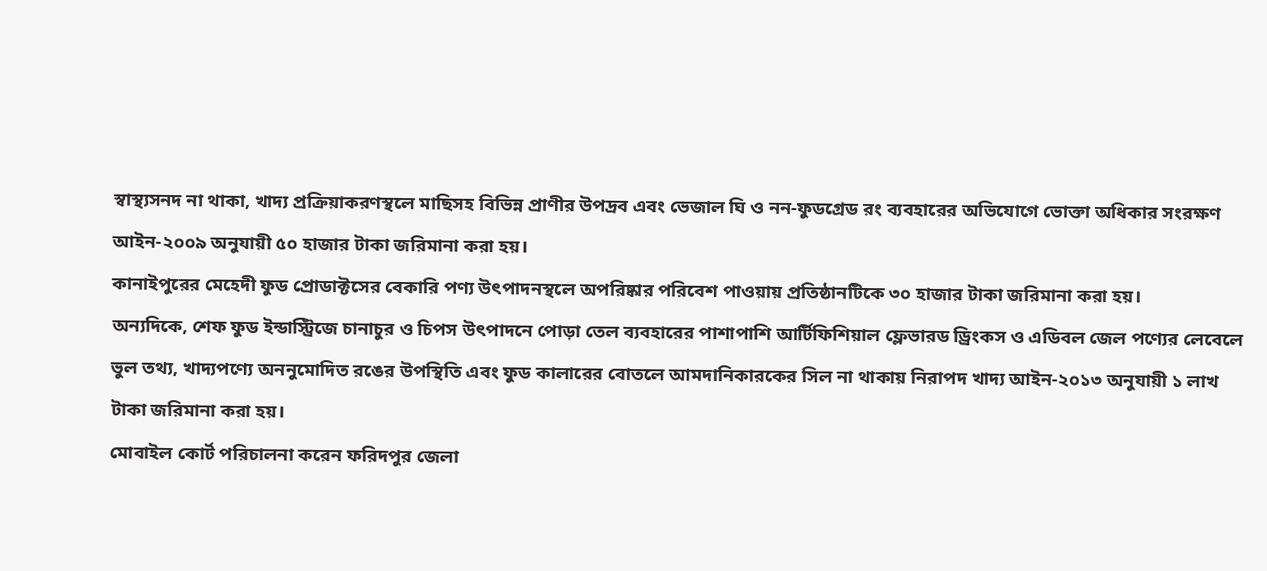স্বাস্থ্যসনদ না থাকা, খাদ্য প্রক্রিয়াকরণস্থলে মাছিসহ বিভিন্ন প্রাণীর উপদ্রব এবং ভেজাল ঘি ও নন-ফুডগ্রেড রং ব্যবহারের অভিযোগে ভোক্তা অধিকার সংরক্ষণ আইন-২০০৯ অনুযায়ী ৫০ হাজার টাকা জরিমানা করা হয়।
কানাইপুরের মেহেদী ফুড প্রোডাক্টসের বেকারি পণ্য উৎপাদনস্থলে অপরিষ্কার পরিবেশ পাওয়ায় প্রতিষ্ঠানটিকে ৩০ হাজার টাকা জরিমানা করা হয়।
অন্যদিকে, শেফ ফুড ইন্ডাস্ট্রিজে চানাচুর ও চিপস উৎপাদনে পোড়া তেল ব্যবহারের পাশাপাশি আর্টিফিশিয়াল ফ্লেভারড ড্রিংকস ও এডিবল জেল পণ্যের লেবেলে ভুল তথ্য, খাদ্যপণ্যে অননুমোদিত রঙের উপস্থিতি এবং ফুড কালারের বোতলে আমদানিকারকের সিল না থাকায় নিরাপদ খাদ্য আইন-২০১৩ অনুযায়ী ১ লাখ টাকা জরিমানা করা হয়।
মোবাইল কোর্ট পরিচালনা করেন ফরিদপুর জেলা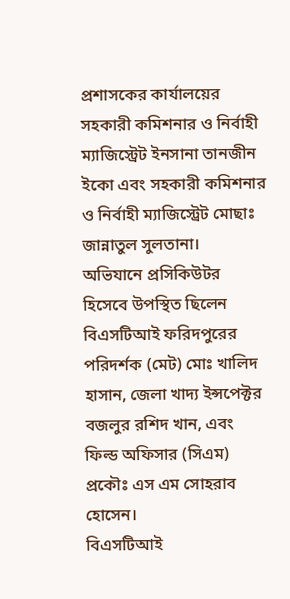প্রশাসকের কার্যালয়ের সহকারী কমিশনার ও নির্বাহী ম্যাজিস্ট্রেট ইনসানা তানজীন ইকো এবং সহকারী কমিশনার ও নির্বাহী ম্যাজিস্ট্রেট মোছাঃ জান্নাতুল সুলতানা।
অভিযানে প্রসিকিউটর হিসেবে উপস্থিত ছিলেন বিএসটিআই ফরিদপুরের পরিদর্শক (মেট) মোঃ খালিদ হাসান, জেলা খাদ্য ইন্সপেক্টর বজলুর রশিদ খান, এবং ফিল্ড অফিসার (সিএম) প্রকৌঃ এস এম সোহরাব হোসেন।
বিএসটিআই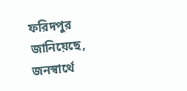ফরিদপুর জানিয়েছে, জনস্বার্থে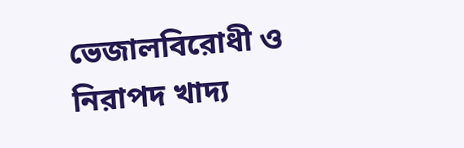ভেজালবিরোধী ও নিরাপদ খাদ্য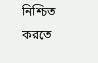নিশ্চিত করতে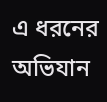এ ধরনের অভিযান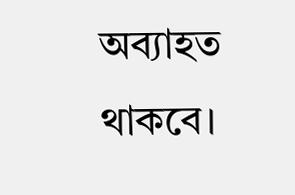অব্যাহত থাকবে।